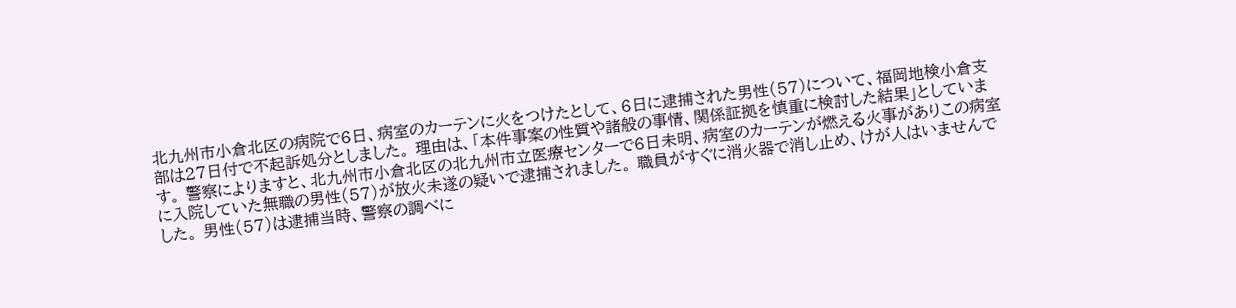北九州市小倉北区の病院で6日、病室のカーテンに火をつけたとして、6日に逮捕された男性(57)について、福岡地検小倉支部は27日付で不起訴処分としました。 理由は、「本件事案の性質や諸般の事情、関係証拠を慎重に検討した結果」としています。 警察によりますと、北九州市小倉北区の北九州市立医療センターで6日未明、病室のカーテンが燃える火事がありこの病室に入院していた無職の男性(57)が放火未遂の疑いで逮捕されました。 職員がすぐに消火器で消し止め、けが人はいませんでした。 男性(57)は逮捕当時、警察の調べに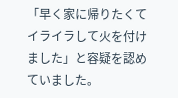「早く家に帰りたくてイライラして火を付けました」と容疑を認めていました。